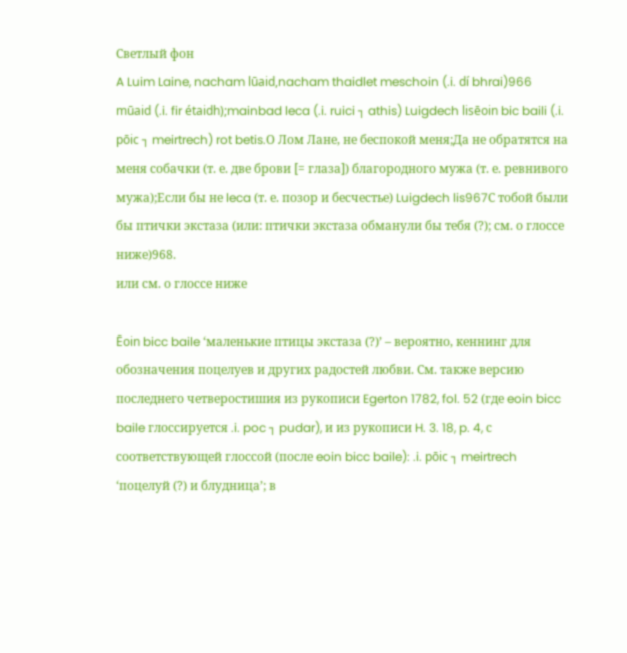Светлый фон
A Luim Laine, nacham lūaid,nacham thaidlet meschoin (.i. dí bhrai)966 mūaid (.i. fir étaidh);mainbad leca (.i. ruici ┐ athis) Luigdech lisēoin bic baili (.i. pōic ┐ meirtrech) rot betis.О Лом Лане, не беспокой меня;Да не обратятся на меня собачки (т. е. две брови [= глаза]) благородного мужа (т. е. ревнивого мужа);Если бы не leca (т. е. позор и бесчестье) Luigdech lis967С тобой были бы птички экстаза (или: птички экстаза обманули бы тебя (?); см. о глоссе ниже)968.
или см. о глоссе ниже

Ēoin bicc baile ‘маленькие птицы экстаза (?)’ – вероятно, кеннинг для обозначения поцелуев и других радостей любви. См. также версию последнего четверостишия из рукописи Egerton 1782, fol. 52 (где eoin bicc baile глоссируется .i. poc ┐ pudar), и из рукописи H. 3. 18, p. 4, с соответствующей глоссой (после eoin bicc baile): .i. pōic ┐ meirtrech ‘поцелуй (?) и блудница’; в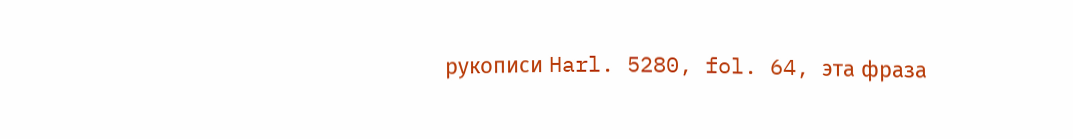рукописи Harl. 5280, fol. 64, эта фраза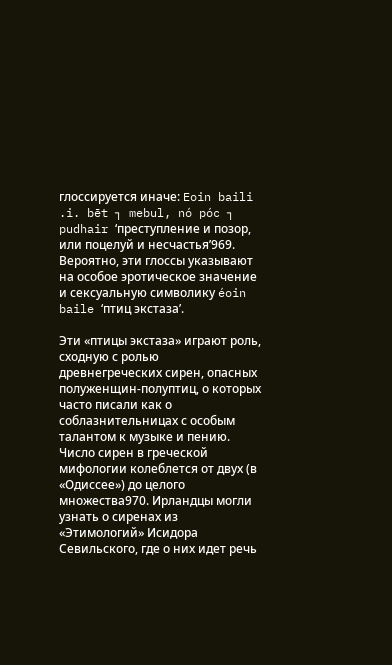глоссируется иначе: Eoin baili .i. bēt ┐ mebul, nó póc ┐ pudhair ‘преступление и позор, или поцелуй и несчастья’969. Вероятно, эти глоссы указывают на особое эротическое значение и сексуальную символику éoin baile ‘птиц экстаза’.

Эти «птицы экстаза» играют роль, сходную с ролью древнегреческих сирен, опасных полуженщин-полуптиц, о которых часто писали как о соблазнительницах с особым талантом к музыке и пению. Число сирен в греческой мифологии колеблется от двух (в «Одиссее») до целого множества970. Ирландцы могли узнать о сиренах из «Этимологий» Исидора Севильского, где о них идет речь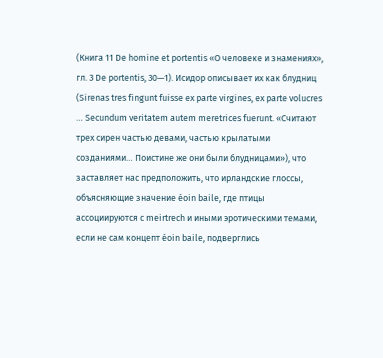(Книга 11 De homine et portentis «О человеке и знамениях», гл. 3 De portentis, 30—1). Исидор описывает их как блудниц (Sirenas tres fingunt fuisse ex parte virgines, ex parte volucres … Secundum veritatem autem meretrices fuerunt. «Считают трех сирен частью девами, частью крылатыми созданиями… Поистине же они были блудницами»), что заставляет нас предположить, что ирландские глоссы, объясняющие значение éoin baile, где птицы ассоциируются с meirtrech и иными эротическими темами, если не сам концепт éoin baile, подверглись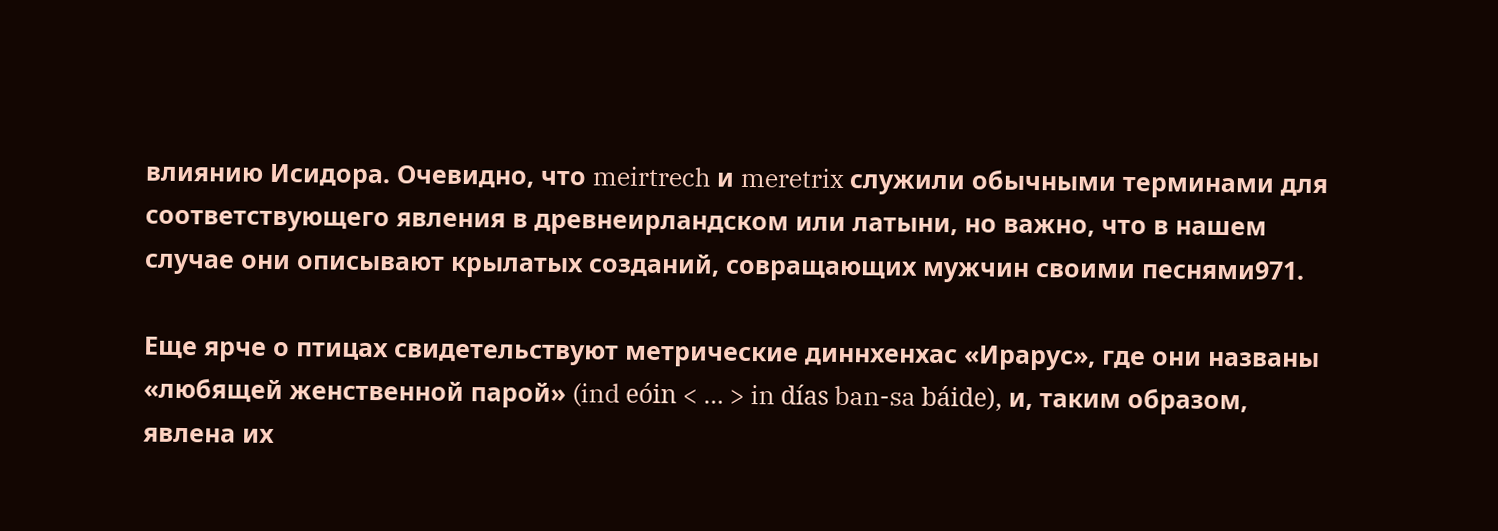влиянию Исидора. Очевидно, что meirtrech и meretrix служили обычными терминами для соответствующего явления в древнеирландском или латыни, но важно, что в нашем случае они описывают крылатых созданий, совращающих мужчин своими песнями971.

Еще ярче о птицах свидетельствуют метрические диннхенхас «Ирарус», где они названы «любящей женственной парой» (ind eóin < … > in días ban-sa báide), и, таким образом, явлена их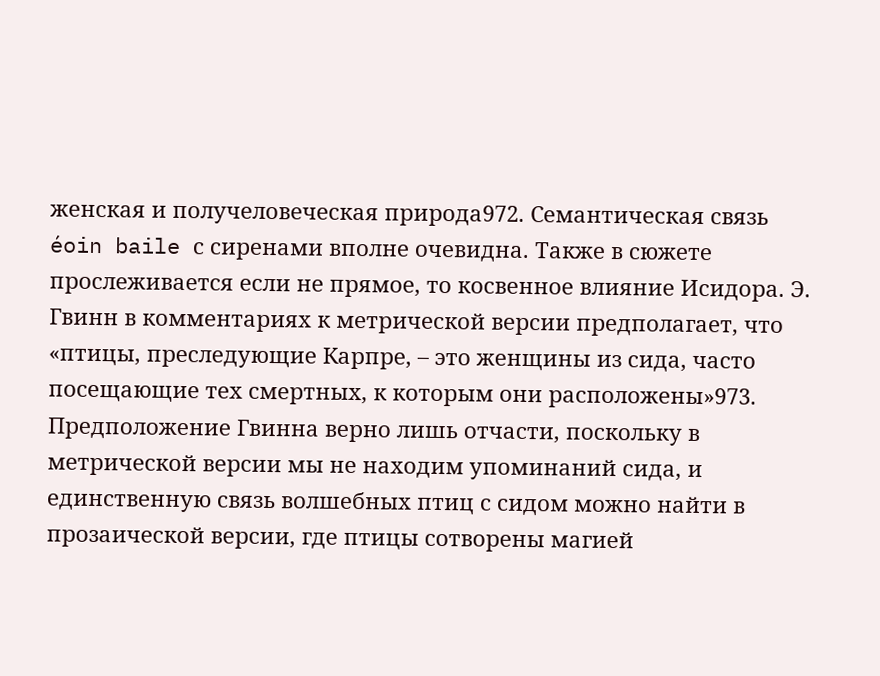женская и получеловеческая природа972. Семантическая связь éoin baile с сиренами вполне очевидна. Также в сюжете прослеживается если не прямое, то косвенное влияние Исидора. Э. Гвинн в комментариях к метрической версии предполагает, что «птицы, преследующие Карпре, – это женщины из сида, часто посещающие тех смертных, к которым они расположены»973. Предположение Гвинна верно лишь отчасти, поскольку в метрической версии мы не находим упоминаний сида, и единственную связь волшебных птиц с сидом можно найти в прозаической версии, где птицы сотворены магией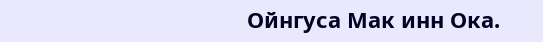Ойнгуса Мак инн Ока.